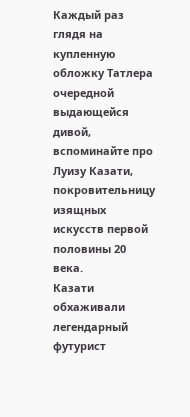Каждый раз глядя на купленную обложку Татлера очередной выдающейся дивой, вспоминайте про Луизу Казати, покровительницу изящных искусств первой половины 20 века.
Казати обхаживали легендарный футурист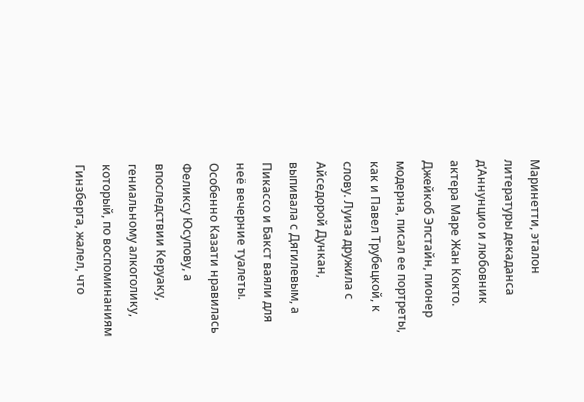Маринетти, эталон литературы декаданса д’Аннунцио и любовник актера Маре Жан Кокто. Джейкоб Эпстайн, пионер модерна, писал ее портреты, как и Павел Трубецкой, к слову. Луиза дружила с Айседорой Дункан, выпивала с Дягилевым, а Пикассо и Бакст ваяли для неё вечерние туалеты.
Особенно Казати нравилась Феликсу Юсупову, а впоследствии Керуаку, гениальному алкоголику, который, по воспоминаниям Гинзберга, жалел, что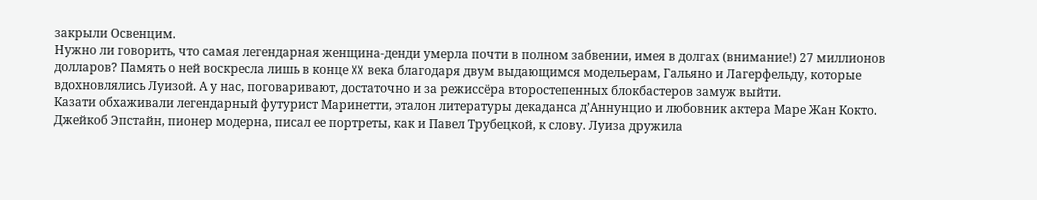закрыли Освенцим.
Нужно ли говорить, что самая легендарная женщина-денди умерла почти в полном забвении, имея в долгах (внимание!) 27 миллионов долларов? Память о ней воскресла лишь в конце XX века благодаря двум выдающимся модельерам, Гальяно и Лагерфельду, которые вдохновлялись Луизой. А у нас, поговаривают, достаточно и за режиссёра второстепенных блокбастеров замуж выйти.
Казати обхаживали легендарный футурист Маринетти, эталон литературы декаданса д’Аннунцио и любовник актера Маре Жан Кокто. Джейкоб Эпстайн, пионер модерна, писал ее портреты, как и Павел Трубецкой, к слову. Луиза дружила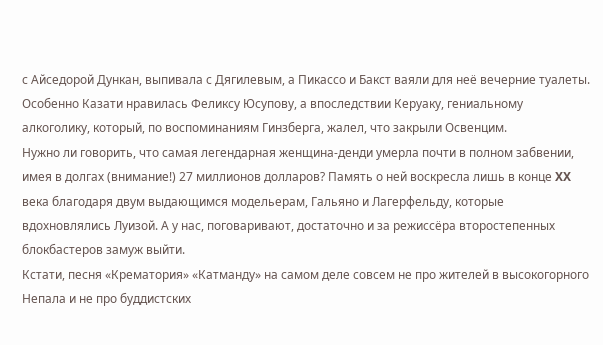с Айседорой Дункан, выпивала с Дягилевым, а Пикассо и Бакст ваяли для неё вечерние туалеты.
Особенно Казати нравилась Феликсу Юсупову, а впоследствии Керуаку, гениальному алкоголику, который, по воспоминаниям Гинзберга, жалел, что закрыли Освенцим.
Нужно ли говорить, что самая легендарная женщина-денди умерла почти в полном забвении, имея в долгах (внимание!) 27 миллионов долларов? Память о ней воскресла лишь в конце XX века благодаря двум выдающимся модельерам, Гальяно и Лагерфельду, которые вдохновлялись Луизой. А у нас, поговаривают, достаточно и за режиссёра второстепенных блокбастеров замуж выйти.
Кстати, песня «Крематория» «Катманду» на самом деле совсем не про жителей в высокогорного Непала и не про буддистских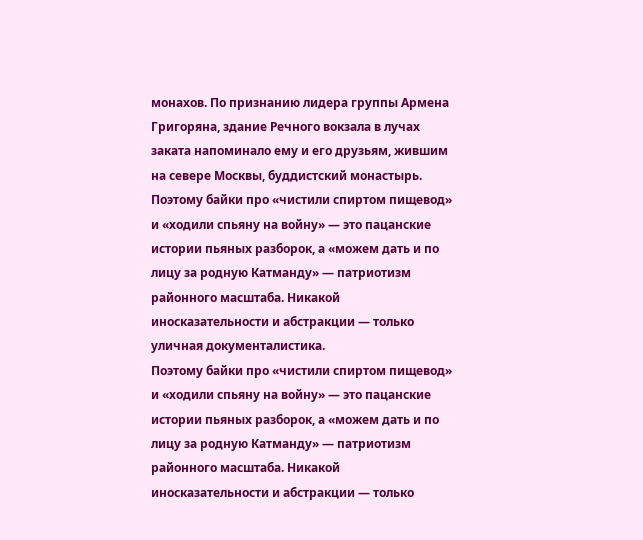монахов. По признанию лидера группы Армена Григоряна, здание Речного вокзала в лучах заката напоминало ему и его друзьям, жившим на севере Москвы, буддистский монастырь.
Поэтому байки про «чистили спиртом пищевод» и «ходили спьяну на войну» — это пацанские истории пьяных разборок, а «можем дать и по лицу за родную Катманду» — патриотизм районного масштаба. Никакой иносказательности и абстракции — только уличная документалистика.
Поэтому байки про «чистили спиртом пищевод» и «ходили спьяну на войну» — это пацанские истории пьяных разборок, а «можем дать и по лицу за родную Катманду» — патриотизм районного масштаба. Никакой иносказательности и абстракции — только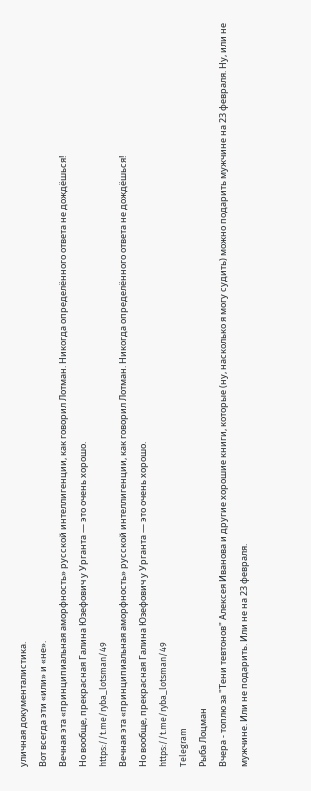уличная документалистика.
Вот всегда эти «или» и «не».
Вечная эта «принципиальная аморфность» русской интеллигенции, как говорил Лотман. Никогда определённого ответа не дождёшься!
Но вообще, прекрасная Галина Юзефович у Урганта — это очень хорошо.
https://t.me/ryba_lotsman/49
Вечная эта «принципиальная аморфность» русской интеллигенции, как говорил Лотман. Никогда определённого ответа не дождёшься!
Но вообще, прекрасная Галина Юзефович у Урганта — это очень хорошо.
https://t.me/ryba_lotsman/49
Telegram
Рыба Лоцман
Вчера - топлю за "Тени тевтонов" Алексея Иванова и другие хорошие книги, которые (ну, насколько я могу судить) можно подарить мужчине на 23 февраля. Ну, или не мужчине. Или не подарить. Или не на 23 февраля.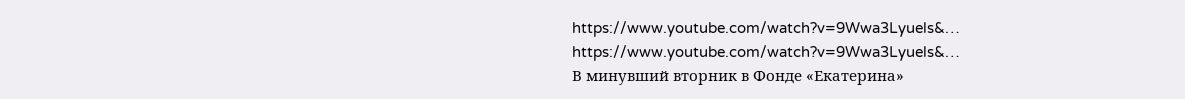https://www.youtube.com/watch?v=9Wwa3Lyuels&…
https://www.youtube.com/watch?v=9Wwa3Lyuels&…
В минувший вторник в Фонде «Екатерина»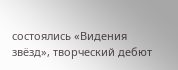состоялись «Видения звёзд», творческий дебют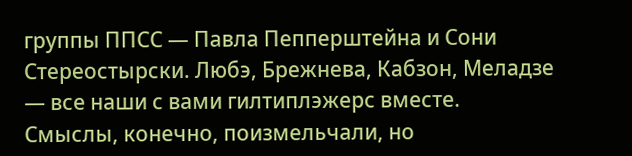группы ППСС — Павла Пепперштейна и Сони Стереостырски. Любэ, Брежнева, Кабзон, Меладзе — все наши с вами гилтиплэжерс вместе. Смыслы, конечно, поизмельчали, но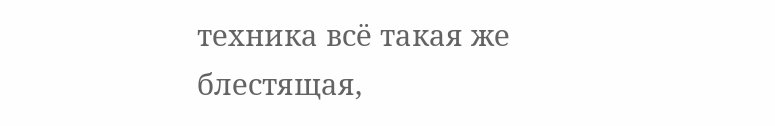техника всё такая же блестящая,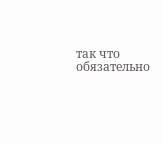так что обязательно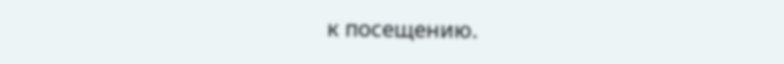к посещению.